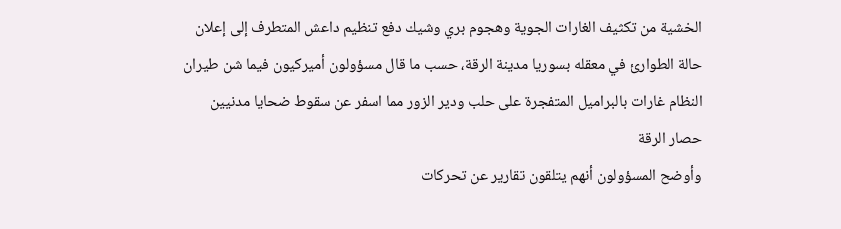الخشية من تكثيف الغارات الجوية وهجوم بري وشيك دفع تنظيم داعش المتطرف إلى إعلان حالة الطوارئ في معقله بسوريا مدينة الرقة، حسب ما قال مسؤولون أميركيون فيما شن طيران النظام غارات بالبراميل المتفجرة على حلب ودير الزور مما اسفر عن سقوط ضحايا مدنيين
حصار الرقة
وأوضح المسؤولون أنهم يتلقون تقارير عن تحركات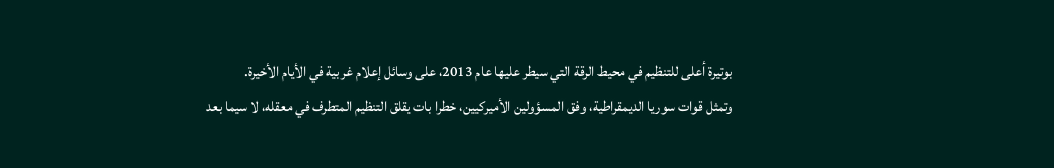بوتيرة أعلى للتنظيم في محيط الرقة التي سيطر عليها عام 2013، على وسائل إعلام غربية في الأيام الأخيرة.
وتمثل قوات سوريا الديمقراطية، وفق المسؤولين الأميركيين، خطرا بات يقلق التنظيم المتطرف في معقله، لا سيما بعد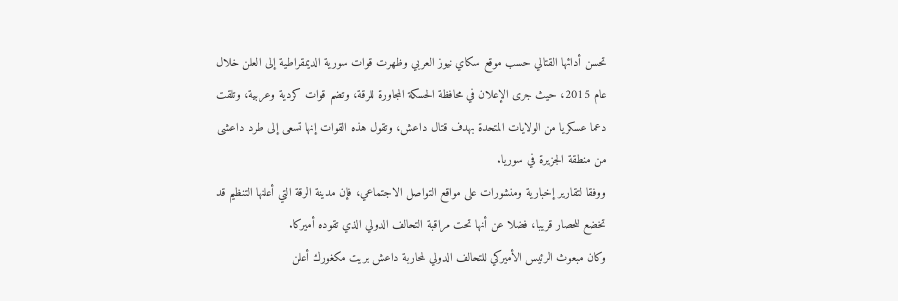تحسن أدائها القتالي حسب موقع سكاي نيوز العربي وظهرت قوات سورية الديمقراطية إلى العلن خلال عام 2015، حيث جرى الإعلان في محافظة الحسكة المجاورة للرقة، وتضم قوات كردية وعربية، وتلقت دعما عسكريا من الولايات المتحدة بهدف قتال داعش، وتقول هذه القوات إنها تسعى إلى طرد داعشى من منطقة الجزيرة في سوريا.
ووفقا لتقارير إخبارية ومنشورات على مواقع التواصل الاجتماعي، فإن مدينة الرقة التي أعلنها التنظيم قد تخضع للحصار قريبا، فضلا عن أنها تحت مراقبة التحالف الدولي الذي تقوده أميركا.
وكان مبعوث الرئيس الأميركي للتحالف الدولي لمحاربة داعش بريت مكغورك أعلن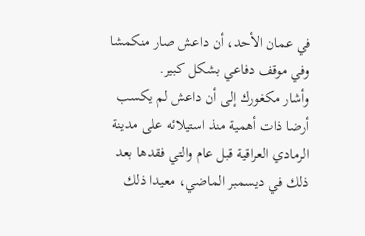في عمان الأحد، أن داعش صار منكمشا وفي موقف دفاعي بشكل كبير.
وأشار مكغورك إلى أن داعش لم يكسب أرضا ذات أهمية منذ استيلائه على مدينة الرمادي العراقية قبل عام والتي فقدها بعد ذلك في ديسمبر الماضي، معيدا ذلك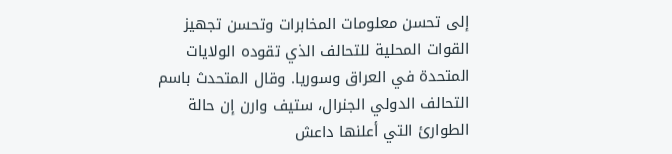إلى تحسن معلومات المخابرات وتحسن تجهيز القوات المحلية للتحالف الذي تقوده الولايات المتحدة في العراق وسوريا. وقال المتحدث باسم التحالف الدولي الجنرال، ستيف وارن إن حالة الطوارئ التي أعلنها داعش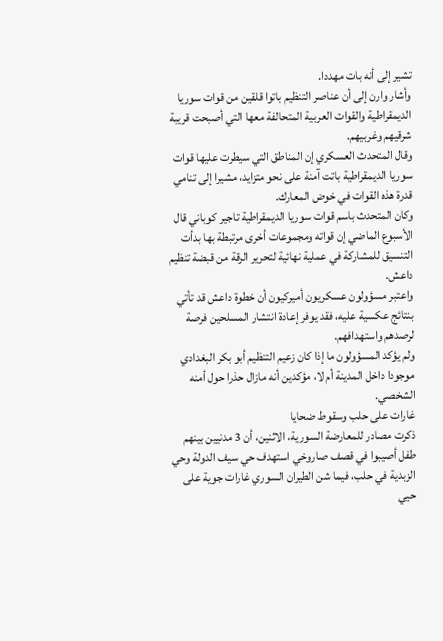تشير إلى أنه بات مهددا.
وأشار وارن إلى أن عناصر التنظيم باتوا قلقين من قوات سوريا الديمقراطية والقوات العربية المتحالفة معها التي أصبحت قريبة شرقيهم وغربيهم.
وقال المتحدث العسكري إن المناطق التي سيطرت عليها قوات سوريا الديمقراطية باتت آمنة على نحو متزايد، مشيرا إلى تنامي قدرة هذه القوات في خوض المعارك.
وكان المتحدث باسم قوات سوريا الديمقراطية تاجير كوباني قال الأسبوع الماضي إن قواته ومجموعات أخرى مرتبطة بها بدأت التنسيق للمشاركة في عملية نهائية لتحرير الرقة من قبضة تنظيم داعش.
واعتبر مسؤولون عسكريون أميركيون أن خطوة داعش قد تأتي بنتائج عكسية عليه، فقد يوفر إعادة انتشار المسلحين فرصة لرصدهم واستهدافهم.
ولم يؤكد المسؤولون ما إذا كان زعيم التنظيم أبو بكر البغدادي موجودا داخل المدينة أم لا، مؤكدين أنه مازال حذرا حول أمنه الشخصي.
غارات على حلب وسقوط ضحايا
ذكرت مصادر للمعارضة السورية، الاثنين، أن 3 مدنيين بينهم طفل أصيبوا في قصف صاروخي استهدف حي سيف الدولة وحي الزبدية في حلب، فيما شن الطيران السوري غارات جوية على حيي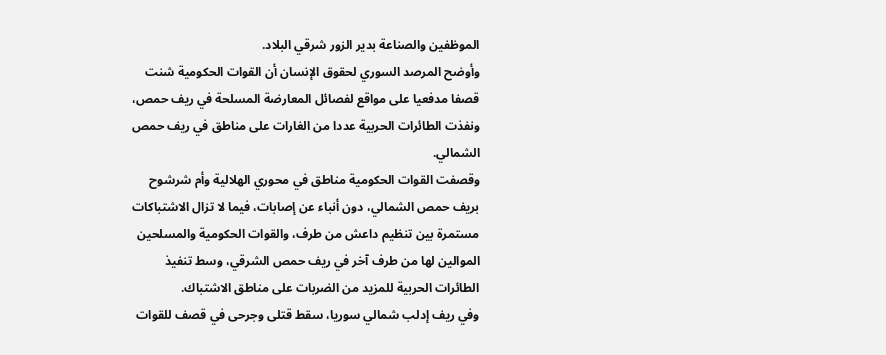الموظفين والصناعة بدير الزور شرقي البلاد.
وأوضح المرصد السوري لحقوق الإنسان أن القوات الحكومية شنت قصفا مدفعيا على مواقع لفصائل المعارضة المسلحة في ريف حمص، ونفذت الطائرات الحربية عددا من الغارات على مناطق في ريف حمص الشمالي.
وقصفت القوات الحكومية مناطق في محوري الهلالية وأم شرشوح بريف حمص الشمالي، دون أنباء عن إصابات، فيما لا تزال الاشتباكات مستمرة بين تنظيم داعش من طرف، والقوات الحكومية والمسلحين الموالين لها من طرف آخر في ريف حمص الشرقي، وسط تنفيذ الطائرات الحربية للمزيد من الضربات على مناطق الاشتباك.
وفي ريف إدلب شمالي سوريا، سقط قتلى وجرحى في قصف للقوات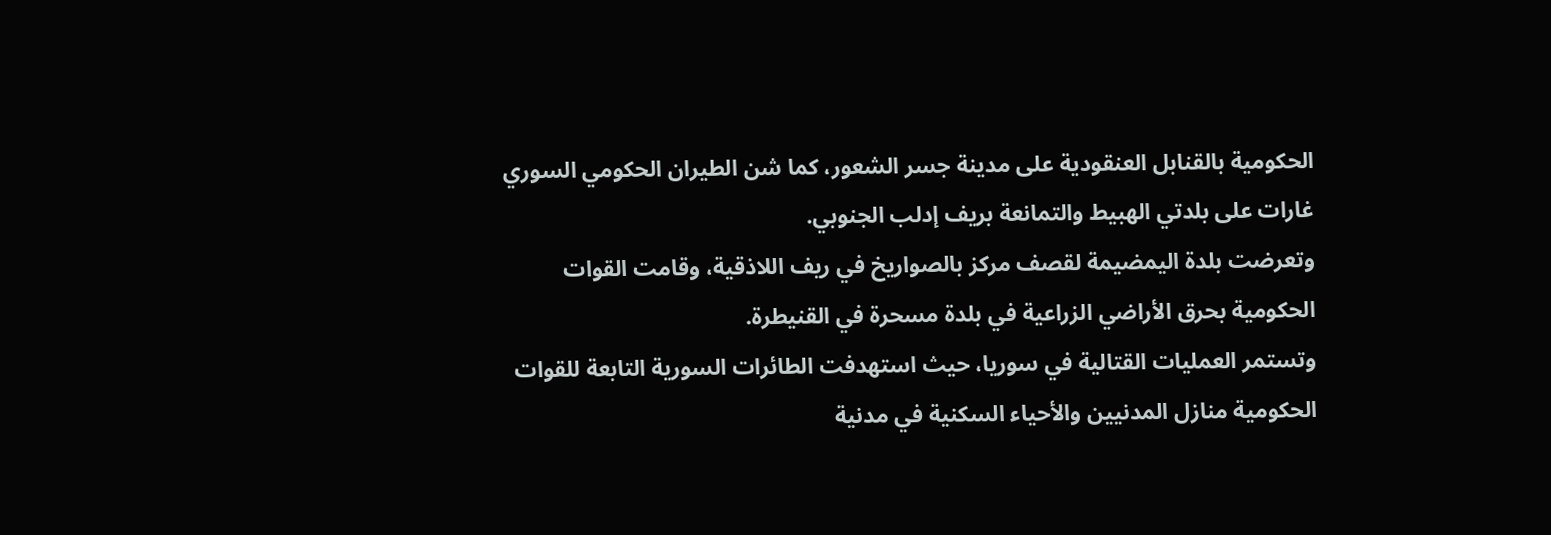الحكومية بالقنابل العنقودية على مدينة جسر الشعور، كما شن الطيران الحكومي السوري غارات على بلدتي الهبيط والتمانعة بريف إدلب الجنوبي.
وتعرضت بلدة اليمضيمة لقصف مركز بالصواريخ في ريف اللاذقية، وقامت القوات الحكومية بحرق الأراضي الزراعية في بلدة مسحرة في القنيطرة.
وتستمر العمليات القتالية في سوريا، حيث استهدفت الطائرات السورية التابعة للقوات الحكومية منازل المدنيين والأحياء السكنية في مدنية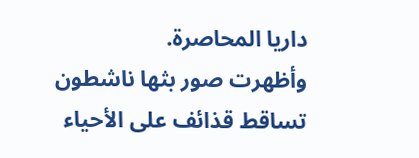داريا المحاصرة.
وأظهرت صور بثها ناشطون تساقط قذائف على الأحياء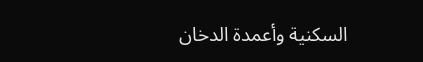السكنية وأعمدة الدخان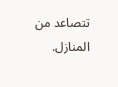تتصاعد من المنازل.